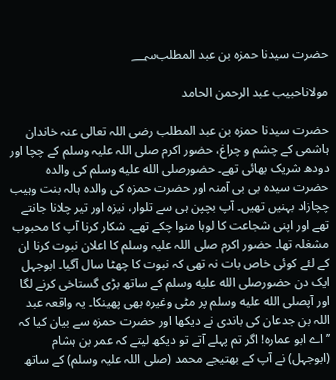حضرت سیدنا حمزہ بن عبد المطلب؄

مولاناحبیب عبد الرحمن الحامد

حضرت سیدنا حمزہ بن عبد المطلب رضی اللہ تعالی عنہ خاندان ہاشمی کے چشم و چراغ، حضور اکرم صلی اللہ علیہ وسلم کے چچا اور دودھ شریک بھائی تھے۔ حضورصلى الله عليه وسلم کی والدہ حضرت سیدہ بی بی آمنہ اور حضرت حمزہ کی والدہ ہالہ بنت وہیب چچازاد بہنیں تھیں۔ آپ بچپن ہی سے تلوار، نیزہ اور تیر چلانا جانتے تھے اور اپنی شجاعت کا لوہا منوا چکے تھے۔ شکار کرنا آپ کا محبوب مشغلہ تھا۔ حضور اکرم صلی اللہ علیہ وسلم کا اعلان نبوت کرنا ان کے لئے کوئی خاص بات نہ تھی کہ نبوت کا چھٹا سال آگیا۔ ابوجہل ایک دن حضورصلى الله عليه وسلم کے ساتھ بڑی گستاخی کرنے لگا اور آپصلى الله عليه وسلم پر مٹی وغیرہ بھی پھینکا۔ یہ واقعہ عبد اللہ بن جدعان کی باندی نے دیکھا اور حضرت حمزہ سے بیان کیا کہ ’’اے ابو عمارہ! اگر تم پہلے آتے تو دیکھ لیتے کہ عمر بن ہشام (ابوجہل) نے آپ کے بھتیجے محمد (صلی اللہ علیہ وسلم) کے ساتھ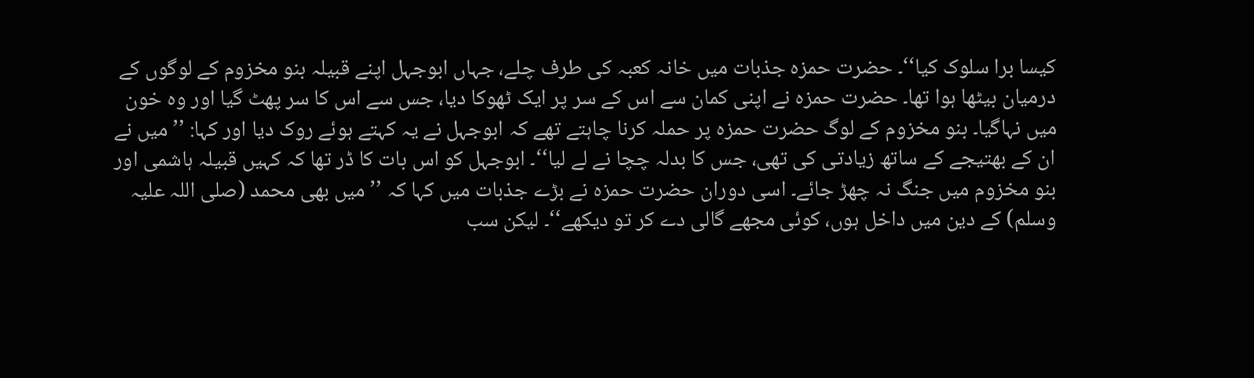کیسا برا سلوک کیا‘‘۔ حضرت حمزہ جذبات میں خانہ کعبہ کی طرف چلے، جہاں ابوجہل اپنے قبیلہ بنو مخزوم کے لوگوں کے درمیان بیٹھا ہوا تھا۔ حضرت حمزہ نے اپنی کمان سے اس کے سر پر ایک ٹھوکا دیا، جس سے اس کا سر پھٹ گیا اور وہ خون میں نہاگیا۔ بنو مخزوم کے لوگ حضرت حمزہ پر حملہ کرنا چاہتے تھے کہ ابوجہل نے یہ کہتے ہوئے روک دیا اور کہا: ’’میں نے ان کے بھتیجے کے ساتھ زیادتی کی تھی، جس کا بدلہ چچا نے لے لیا‘‘۔ ابوجہل کو اس بات کا ڈر تھا کہ کہیں قبیلہ ہاشمی اور بنو مخزوم میں جنگ نہ چھڑ جائے۔ اسی دوران حضرت حمزہ نے بڑے جذبات میں کہا کہ ’’میں بھی محمد (صلی اللہ علیہ وسلم) کے دین میں داخل ہوں، کوئی مجھے گالی دے کر تو دیکھے‘‘۔ لیکن سب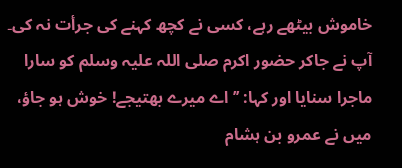خاموش بیٹھے رہے، کسی نے کچھ کہنے کی جرأت نہ کی۔ آپ نے جاکر حضور اکرم صلی اللہ علیہ وسلم کو سارا ماجرا سنایا اور کہا: ’’اے میرے بھتیجے! خوش ہو جاؤ، میں نے عمرو بن ہشام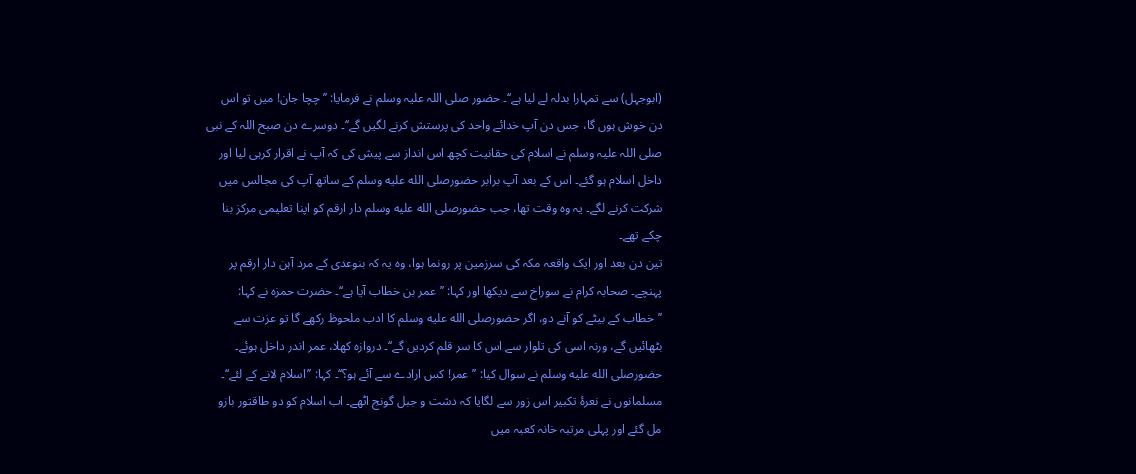(ابوجہل) سے تمہارا بدلہ لے لیا ہے‘‘۔ حضور صلی اللہ علیہ وسلم نے فرمایا: ’’چچا جان! میں تو اس دن خوش ہوں گا، جس دن آپ خدائے واحد کی پرستش کرنے لگیں گے‘‘۔ دوسرے دن صبح اللہ کے نبی صلی اللہ علیہ وسلم نے اسلام کی حقانیت کچھ اس انداز سے پیش کی کہ آپ نے اقرار کرہی لیا اور داخل اسلام ہو گئے۔ اس کے بعد آپ برابر حضورصلى الله عليه وسلم کے ساتھ آپ کی مجالس میں شرکت کرنے لگے۔ یہ وہ وقت تھا، جب حضورصلى الله عليه وسلم دار ارقم کو اپنا تعلیمی مرکز بنا چکے تھے۔
تین دن بعد اور ایک واقعہ مکہ کی سرزمین پر رونما ہوا، وہ یہ کہ بنوعدی کے مرد آہن دار ارقم پر پہنچے۔ صحابہ کرام نے سوراخ سے دیکھا اور کہا: ’’عمر بن خطاب آیا ہے‘‘۔ حضرت حمزہ نے کہا: ’’خطاب کے بیٹے کو آنے دو، اگر حضورصلى الله عليه وسلم کا ادب ملحوظ رکھے گا تو عزت سے بٹھائیں گے، ورنہ اسی کی تلوار سے اس کا سر قلم کردیں گے‘‘۔ دروازہ کھلا، عمر اندر داخل ہوئے۔ حضورصلى الله عليه وسلم نے سوال کیا: ’’عمر! کس ارادے سے آئے ہو؟‘‘۔ کہا: ’’اسلام لانے کے لئے‘‘۔ مسلمانوں نے نعرۂ تکبیر اس زور سے لگایا کہ دشت و جبل گونج اٹھے۔ اب اسلام کو دو طاقتور بازو مل گئے اور پہلی مرتبہ خانہ کعبہ میں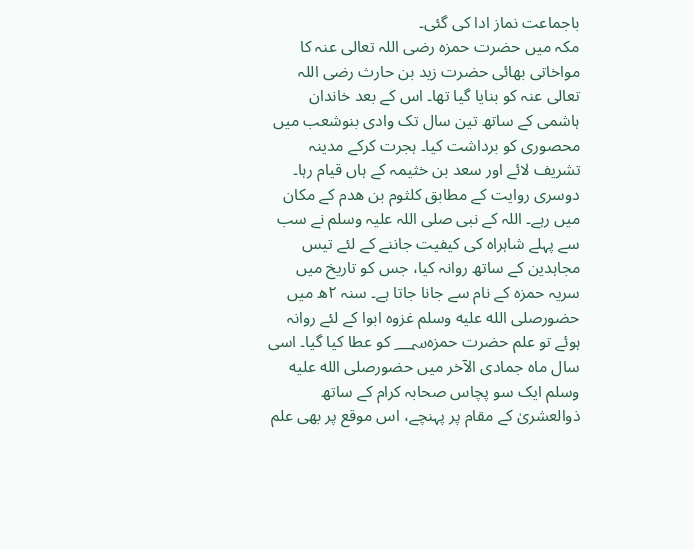باجماعت نماز ادا کی گئی۔
مکہ میں حضرت حمزہ رضی اللہ تعالی عنہ کا مواخاتی بھائی حضرت زید بن حارث رضی اللہ تعالی عنہ کو بنایا گیا تھا۔ اس کے بعد خاندان ہاشمی کے ساتھ تین سال تک وادی بنوشعب میں محصوری کو برداشت کیا۔ ہجرت کرکے مدینہ تشریف لائے اور سعد بن خثیمہ کے ہاں قیام رہا۔ دوسری روایت کے مطابق کلثوم بن ھدم کے مکان میں رہے۔ اللہ کے نبی صلی اللہ علیہ وسلم نے سب سے پہلے شاہراہ کی کیفیت جاننے کے لئے تیس مجاہدین کے ساتھ روانہ کیا، جس کو تاریخ میں سریہ حمزہ کے نام سے جانا جاتا ہے۔ سنہ ۲ھ میں حضورصلى الله عليه وسلم غزوہ ابوا کے لئے روانہ ہوئے تو علم حضرت حمزہ؄ کو عطا کیا گیا۔ اسی سال ماہ جمادی الآخر میں حضورصلى الله عليه وسلم ایک سو پچاس صحابہ کرام کے ساتھ ذوالعشریٰ کے مقام پر پہنچے، اس موقع پر بھی علم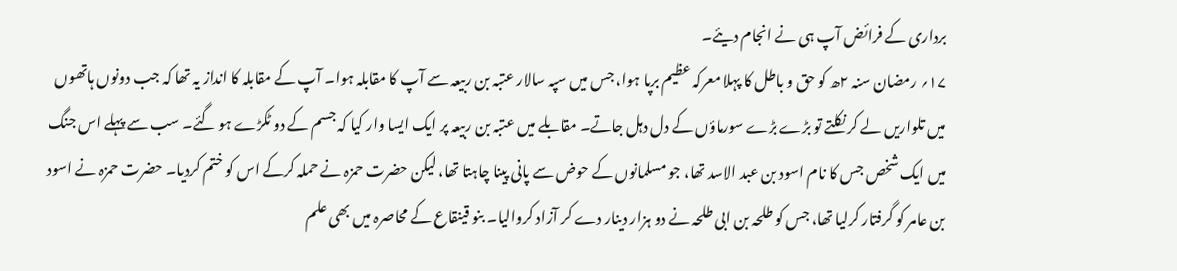برداری کے فرائض آپ ہی نے انجام دیئے۔
۱۷؍ رمضان سنہ ۲ھ کو حق و باطل کا پہلا معرکہ عظیم برپا ہوا، جس میں سپہ سالار عتبہ بن ربیعہ سے آپ کا مقابلہ ہوا۔ آپ کے مقابلہ کا انداز یہ تھا کہ جب دونوں ہاتھوں میں تلواریں لے کر نکلتے تو بڑے بڑے سورماؤں کے دل دہل جاتے۔ مقابلے میں عتبہ بن ربیعہ پر ایک ایسا وار کیا کہ جسم کے دو ٹکڑے ہو گئے۔ سب سے پہلے اس جنگ میں ایک شخص جس کا نام اسود بن عبد الاسد تھا، جو مسلمانوں کے حوض سے پانی پینا چاہتا تھا، لیکن حضرت حمزہ نے حملہ کرکے اس کو ختم کردیا۔ حضرت حمزہ نے اسود بن عامر کو گرفتار کرلیا تھا، جس کو طلحہ بن ابی طلحہ نے دو ہزار دینار دے کر آزاد کروالیا۔ بنو قینقاع کے محاصرہ میں بھی علم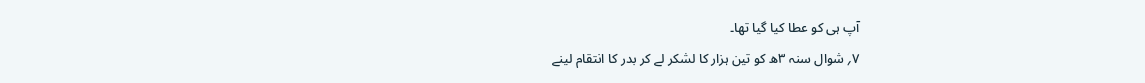آپ ہی کو عطا کیا گیا تھا۔
۷؍ شوال سنہ ۳ھ کو تین ہزار کا لشکر لے کر بدر کا انتقام لینے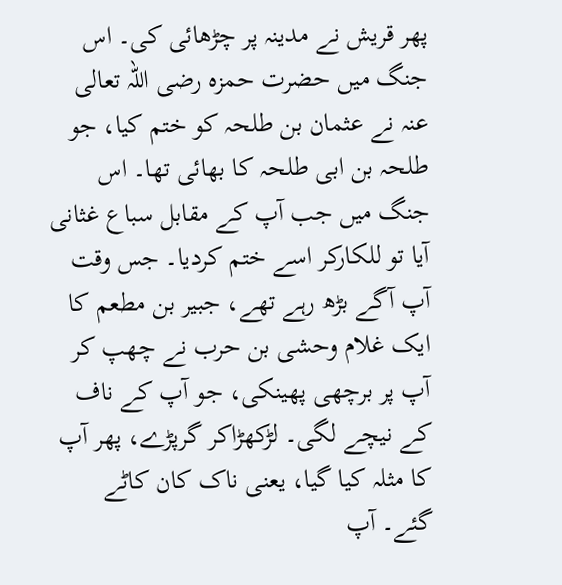پھر قریش نے مدینہ پر چڑھائی کی۔ اس جنگ میں حضرت حمزہ رضی اللہ تعالی عنہ نے عثمان بن طلحہ کو ختم کیا، جو طلحہ بن ابی طلحہ کا بھائی تھا۔ اس جنگ میں جب آپ کے مقابل سباع غثانی آیا تو للکارکر اسے ختم کردیا۔ جس وقت آپ آگے بڑھ رہے تھے، جبیر بن مطعم کا ایک غلام وحشی بن حرب نے چھپ کر آپ پر برچھی پھینکی، جو آپ کے ناف کے نیچے لگی۔ لڑکھڑاکر گرپڑے، پھر آپ کا مثلہ کیا گیا، یعنی ناک کان کاٹے گئے۔ آپ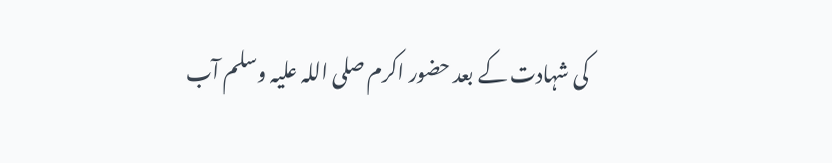کی شہادت کے بعد حضور اکرم صلی اللہ علیہ وسلم آب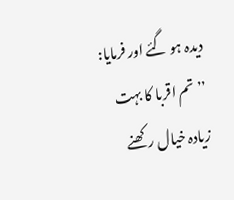دیدہ ہو گئے اور فرمایا: ’’تم اقربا کا بہت زیادہ خیال رکھنے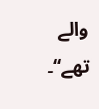والے تھے‘‘۔